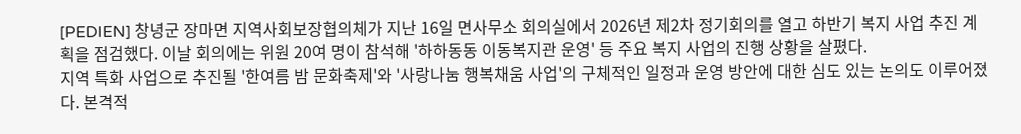[PEDIEN] 창녕군 장마면 지역사회보장협의체가 지난 16일 면사무소 회의실에서 2026년 제2차 정기회의를 열고 하반기 복지 사업 추진 계획을 점검했다. 이날 회의에는 위원 20여 명이 참석해 '하하동동 이동복지관 운영' 등 주요 복지 사업의 진행 상황을 살폈다.
지역 특화 사업으로 추진될 '한여름 밤 문화축제'와 '사랑나눔 행복채움 사업'의 구체적인 일정과 운영 방안에 대한 심도 있는 논의도 이루어졌다. 본격적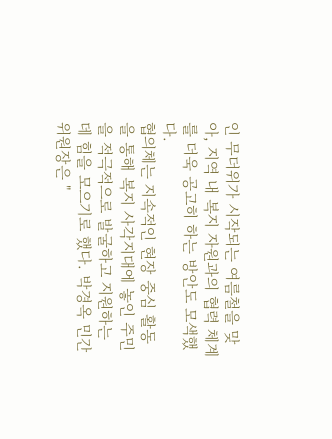인 무더위가 시작되는 여름철을 맞아, 지역 내 복지 자원과의 협력 체계를 더욱 공고히 하는 방안도 모색했다.
협의체는 지속적인 현장 중심 활동을 통해 복지 사각지대에 놓인 주민을 적극적으로 발굴하고 지원하는 데 힘을 모으기로 했다. 박경옥 민간위원장은 "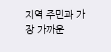지역 주민과 가장 가까운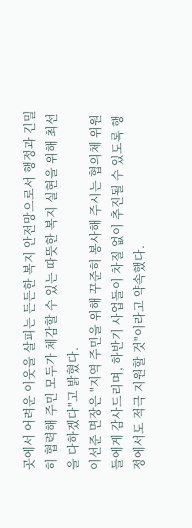곳에서 어려운 이웃을 살피는 든든한 복지 안전망으로서 행정과 긴밀히 협력해 주민 모두가 체감할 수 있는 따뜻한 복지 실현을 위해 최선을 다하겠다"고 밝혔다.
이선준 면장은 "지역 주민을 위해 꾸준히 봉사해 주시는 협의체 위원들에게 감사드리며, 하반기 사업들이 차질 없이 추진될 수 있도록 행정에서도 적극 지원할 것"이라고 약속했다.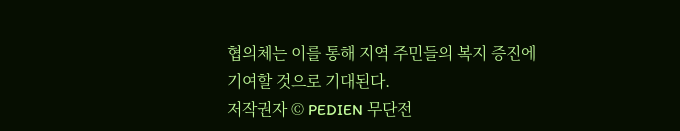협의체는 이를 통해 지역 주민들의 복지 증진에 기여할 것으로 기대된다.
저작권자 © PEDIEN 무단전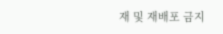재 및 재배포 금지